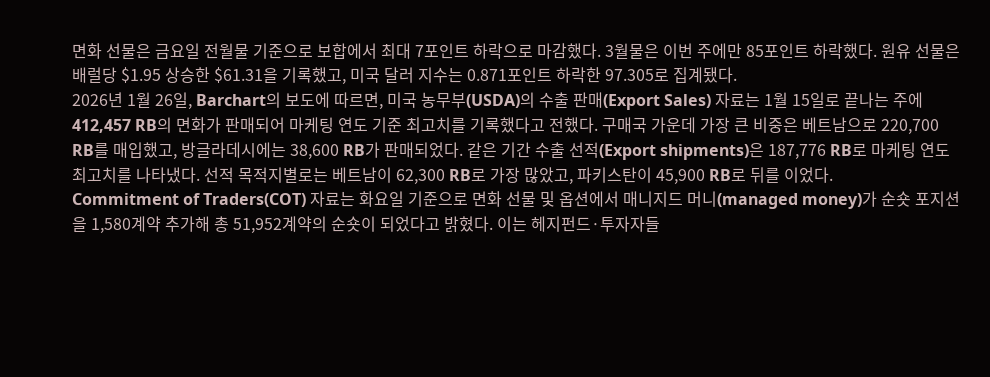면화 선물은 금요일 전월물 기준으로 보합에서 최대 7포인트 하락으로 마감했다. 3월물은 이번 주에만 85포인트 하락했다. 원유 선물은 배럴당 $1.95 상승한 $61.31을 기록했고, 미국 달러 지수는 0.871포인트 하락한 97.305로 집계됐다.
2026년 1월 26일, Barchart의 보도에 따르면, 미국 농무부(USDA)의 수출 판매(Export Sales) 자료는 1월 15일로 끝나는 주에 412,457 RB의 면화가 판매되어 마케팅 연도 기준 최고치를 기록했다고 전했다. 구매국 가운데 가장 큰 비중은 베트남으로 220,700 RB를 매입했고, 방글라데시에는 38,600 RB가 판매되었다. 같은 기간 수출 선적(Export shipments)은 187,776 RB로 마케팅 연도 최고치를 나타냈다. 선적 목적지별로는 베트남이 62,300 RB로 가장 많았고, 파키스탄이 45,900 RB로 뒤를 이었다.
Commitment of Traders(COT) 자료는 화요일 기준으로 면화 선물 및 옵션에서 매니지드 머니(managed money)가 순숏 포지션을 1,580계약 추가해 총 51,952계약의 순숏이 되었다고 밝혔다. 이는 헤지펀드·투자자들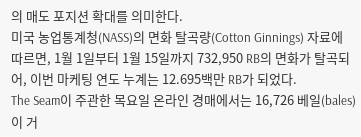의 매도 포지션 확대를 의미한다.
미국 농업통계청(NASS)의 면화 탈곡량(Cotton Ginnings) 자료에 따르면, 1월 1일부터 1월 15일까지 732,950 RB의 면화가 탈곡되어, 이번 마케팅 연도 누계는 12.695백만 RB가 되었다.
The Seam이 주관한 목요일 온라인 경매에서는 16,726 베일(bales)이 거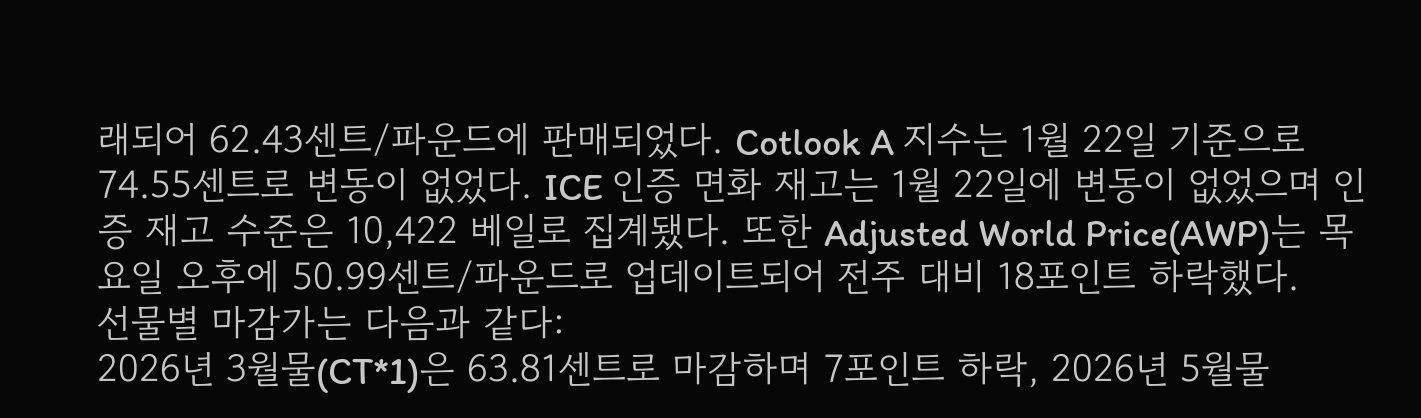래되어 62.43센트/파운드에 판매되었다. Cotlook A 지수는 1월 22일 기준으로 74.55센트로 변동이 없었다. ICE 인증 면화 재고는 1월 22일에 변동이 없었으며 인증 재고 수준은 10,422 베일로 집계됐다. 또한 Adjusted World Price(AWP)는 목요일 오후에 50.99센트/파운드로 업데이트되어 전주 대비 18포인트 하락했다.
선물별 마감가는 다음과 같다:
2026년 3월물(CT*1)은 63.81센트로 마감하며 7포인트 하락, 2026년 5월물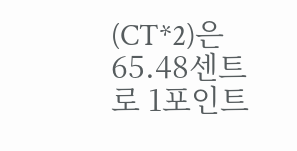(CT*2)은 65.48센트로 1포인트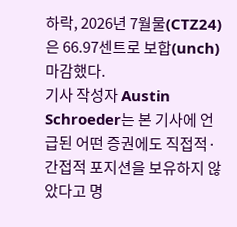하락, 2026년 7월물(CTZ24)은 66.97센트로 보합(unch) 마감했다.
기사 작성자 Austin Schroeder는 본 기사에 언급된 어떤 증권에도 직접적·간접적 포지션을 보유하지 않았다고 명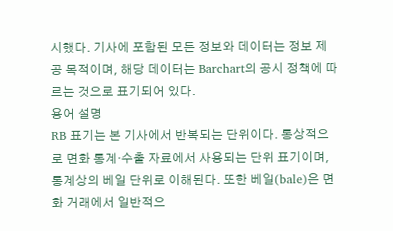시했다. 기사에 포함된 모든 정보와 데이터는 정보 제공 목적이며, 해당 데이터는 Barchart의 공시 정책에 따르는 것으로 표기되어 있다.
용어 설명
RB 표기는 본 기사에서 반복되는 단위이다. 통상적으로 면화 통계·수출 자료에서 사용되는 단위 표기이며, 통계상의 베일 단위로 이해된다. 또한 베일(bale)은 면화 거래에서 일반적으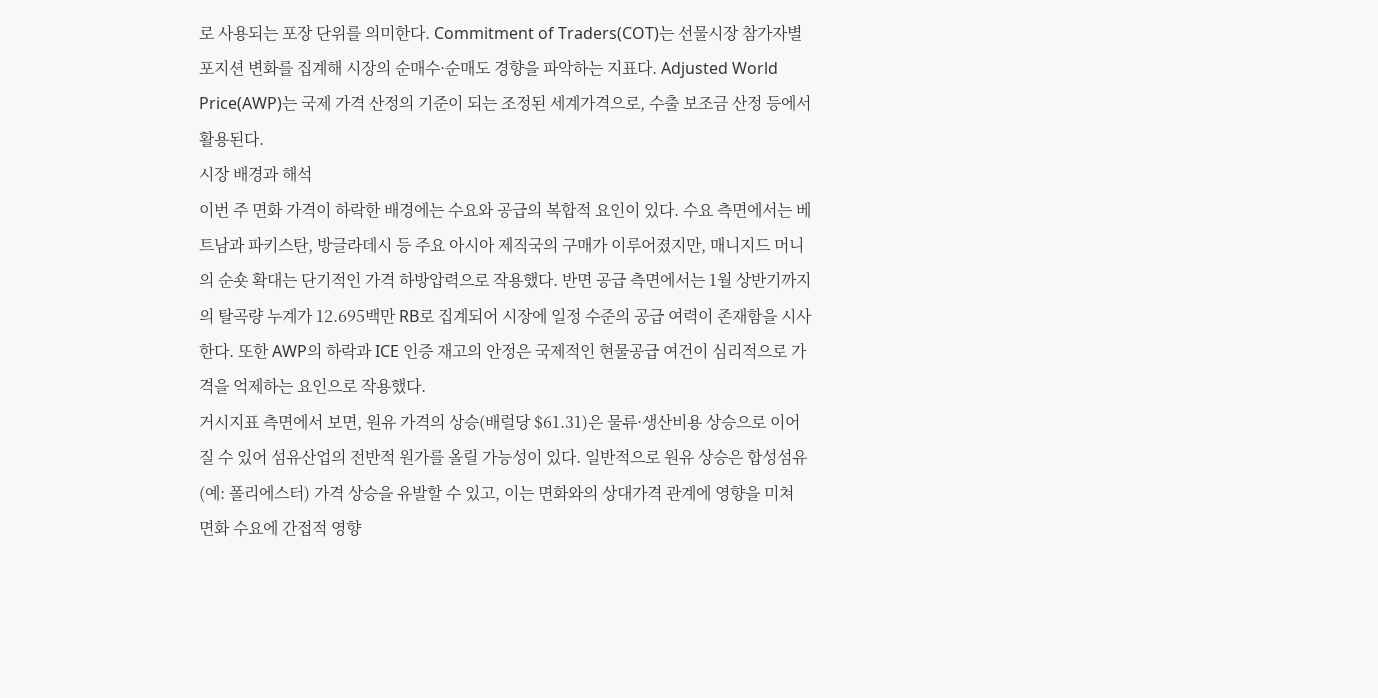로 사용되는 포장 단위를 의미한다. Commitment of Traders(COT)는 선물시장 참가자별 포지션 변화를 집계해 시장의 순매수·순매도 경향을 파악하는 지표다. Adjusted World Price(AWP)는 국제 가격 산정의 기준이 되는 조정된 세계가격으로, 수출 보조금 산정 등에서 활용된다.
시장 배경과 해석
이번 주 면화 가격이 하락한 배경에는 수요와 공급의 복합적 요인이 있다. 수요 측면에서는 베트남과 파키스탄, 방글라데시 등 주요 아시아 제직국의 구매가 이루어졌지만, 매니지드 머니의 순숏 확대는 단기적인 가격 하방압력으로 작용했다. 반면 공급 측면에서는 1월 상반기까지의 탈곡량 누계가 12.695백만 RB로 집계되어 시장에 일정 수준의 공급 여력이 존재함을 시사한다. 또한 AWP의 하락과 ICE 인증 재고의 안정은 국제적인 현물공급 여건이 심리적으로 가격을 억제하는 요인으로 작용했다.
거시지표 측면에서 보면, 원유 가격의 상승(배럴당 $61.31)은 물류·생산비용 상승으로 이어질 수 있어 섬유산업의 전반적 원가를 올릴 가능성이 있다. 일반적으로 원유 상승은 합성섬유(예: 폴리에스터) 가격 상승을 유발할 수 있고, 이는 면화와의 상대가격 관계에 영향을 미쳐 면화 수요에 간접적 영향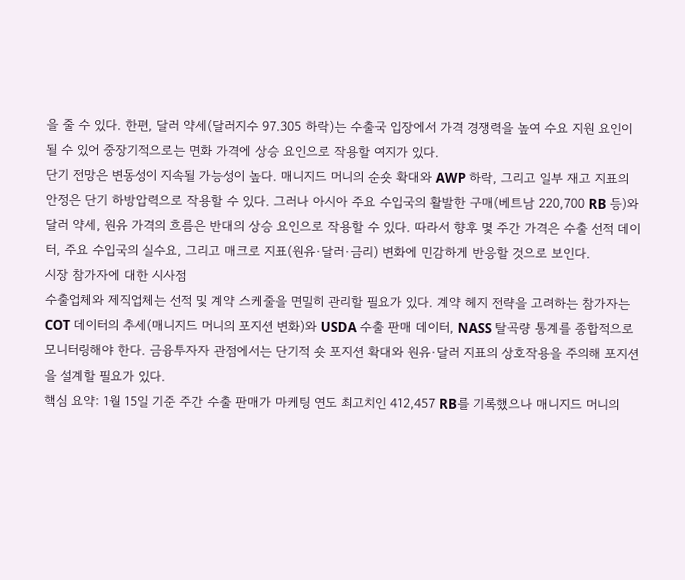을 줄 수 있다. 한편, 달러 약세(달러지수 97.305 하락)는 수출국 입장에서 가격 경쟁력을 높여 수요 지원 요인이 될 수 있어 중장기적으로는 면화 가격에 상승 요인으로 작용할 여지가 있다.
단기 전망은 변동성이 지속될 가능성이 높다. 매니지드 머니의 순숏 확대와 AWP 하락, 그리고 일부 재고 지표의 안정은 단기 하방압력으로 작용할 수 있다. 그러나 아시아 주요 수입국의 활발한 구매(베트남 220,700 RB 등)와 달러 약세, 원유 가격의 흐름은 반대의 상승 요인으로 작용할 수 있다. 따라서 향후 몇 주간 가격은 수출 선적 데이터, 주요 수입국의 실수요, 그리고 매크로 지표(원유·달러·금리) 변화에 민감하게 반응할 것으로 보인다.
시장 참가자에 대한 시사점
수출업체와 제직업체는 선적 및 계약 스케줄을 면밀히 관리할 필요가 있다. 계약 헤지 전략을 고려하는 참가자는 COT 데이터의 추세(매니지드 머니의 포지션 변화)와 USDA 수출 판매 데이터, NASS 탈곡량 통계를 종합적으로 모니터링해야 한다. 금융투자자 관점에서는 단기적 숏 포지션 확대와 원유·달러 지표의 상호작용을 주의해 포지션을 설계할 필요가 있다.
핵심 요약: 1월 15일 기준 주간 수출 판매가 마케팅 연도 최고치인 412,457 RB를 기록했으나 매니지드 머니의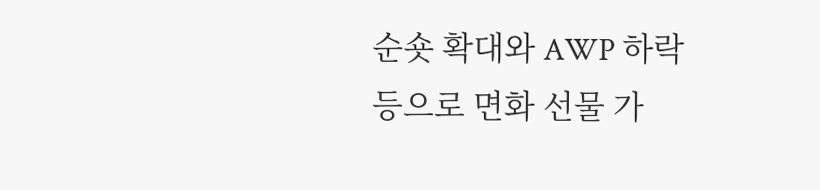순숏 확대와 AWP 하락 등으로 면화 선물 가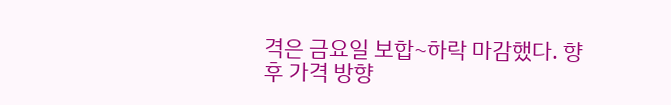격은 금요일 보합~하락 마감했다. 향후 가격 방향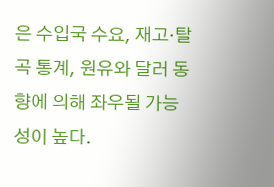은 수입국 수요, 재고·탈곡 통계, 원유와 달러 동향에 의해 좌우될 가능성이 높다.